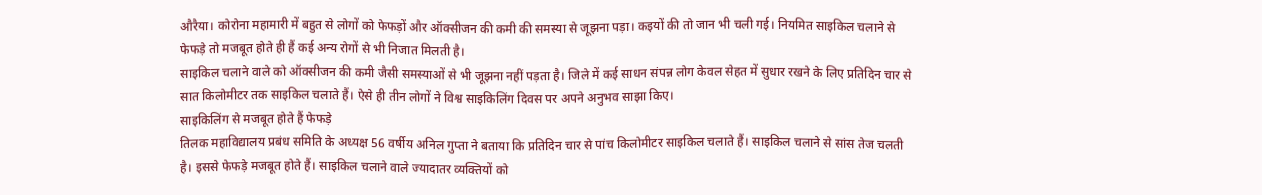औरैया। कोरोना महामारी में बहुत से लोगों को फेफड़ों और ऑक्सीजन की कमी की समस्या से जूझना पड़ा। कइयों की तो जान भी चली गई। नियमित साइकिल चलाने से फेफड़े तो मजबूत होते ही हैं कई अन्य रोगों से भी निजात मिलती है।
साइकिल चलाने वाले को ऑक्सीजन की कमी जैसी समस्याओं से भी जूझना नहीं पड़ता है। जिले में कई साधन संपन्न लोग केवल सेहत में सुधार रखने के लिए प्रतिदिन चार से सात किलोमीटर तक साइकिल चलाते हैं। ऐसे ही तीन लोगों ने विश्व साइकिलिंग दिवस पर अपने अनुभव साझा किए।
साइकिलिंग से मजबूत होते हैं फेफड़े
तिलक महाविद्यालय प्रबंध समिति के अध्यक्ष 56 वर्षीय अनिल गुप्ता ने बताया कि प्रतिदिन चार से पांच किलोमीटर साइकिल चलाते हैं। साइकिल चलाने से सांस तेज चलती है। इससे फेफड़े मजबूत होते हैं। साइकिल चलाने वाले ज्यादातर व्यक्तियों को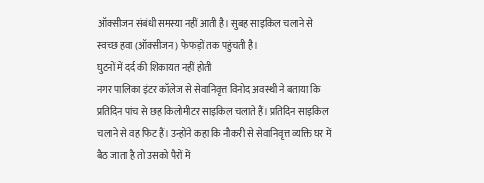ऑक्सीजन संबंधी समस्या नहीं आती है। सुबह साइकिल चलाने से स्वच्छ हवा (ऑक्सीजन) फेफड़ों तक पहुंचती है।
घुटनों में दर्द की शिकायत नहीं होती
नगर पालिका इंटर कॉलेज से सेवानिवृत्त विनोद अवस्थी ने बताया कि प्रतिदिन पांच से छह किलोमीटर साइकिल चलाते हैं। प्रतिदिन साइकिल चलाने से वह फिट हैं। उन्होंने कहा कि नौकरी से सेवानिवृत्त व्यक्ति घर में बैठ जाता है तो उसको पैरों में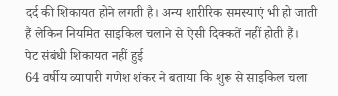दर्द की शिकायत होने लगती है। अन्य शारीरिक समस्याएं भी हो जाती हैं लेकिन नियमित साइकिल चलाने से ऐसी दिक्कतें नहीं होती हैं।
पेट संबंधी शिकायत नहीं हुई
64 वर्षीय व्यापारी गणेश शंकर ने बताया कि शुरू से साइकिल चला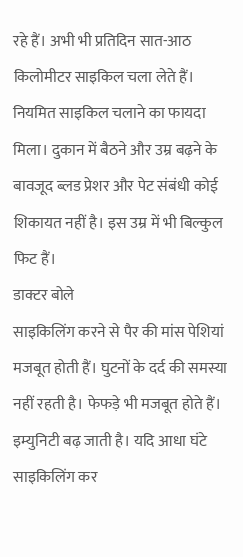रहे हैं। अभी भी प्रतिदिन सात-आठ किलोमीटर साइकिल चला लेते हैं। नियमित साइकिल चलाने का फायदा मिला। दुकान में बैठने और उम्र बढ़ने के बावजूद ब्लड प्रेशर और पेट संबंधी कोई शिकायत नहीं है। इस उम्र में भी बिल्कुल फिट हैं।
डाक्टर बोले
साइकिलिंग करने से पैर की मांस पेशियां मजबूत होती हैं। घुटनों के दर्द की समस्या नहीं रहती है। फेफड़े भी मजबूत होते हैं। इम्युनिटी बढ़ जाती है। यदि आधा घंटे साइकिलिंग कर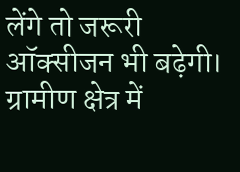लेंगे तो जरूरी ऑक्सीजन भी बढ़ेगी। ग्रामीण क्षेत्र में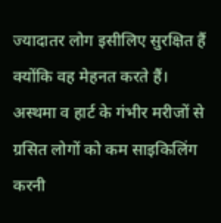ज्यादातर लोग इसीलिए सुरक्षित हैं क्योंकि वह मेहनत करते हैं। अस्थमा व हार्ट के गंभीर मरीजों से ग्रसित लोगों को कम साइकिलिंग करनी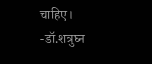चाहिए।
-डॉ.शत्रुघ्न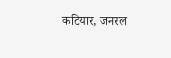कटियार, जनरल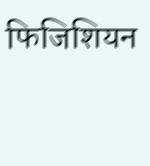फिजिशियन